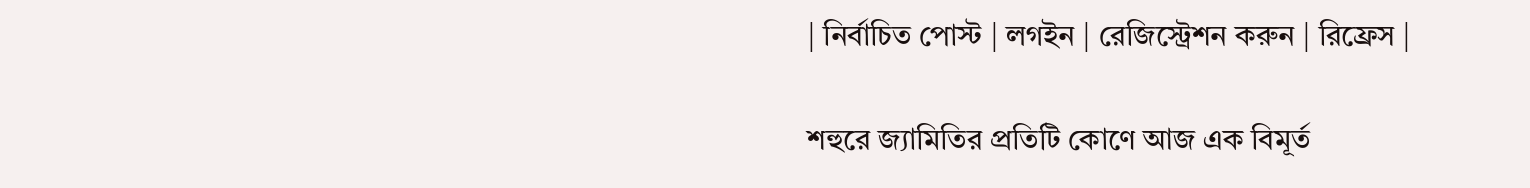| নির্বাচিত পোস্ট | লগইন | রেজিস্ট্রেশন করুন | রিফ্রেস |

শহুরে জ্যামিতির প্রতিটি কোণে আজ এক বিমূর্ত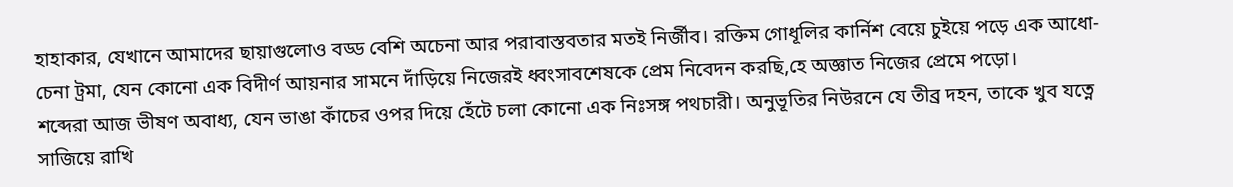হাহাকার, যেখানে আমাদের ছায়াগুলোও বড্ড বেশি অচেনা আর পরাবাস্তবতার মতই নির্জীব। রক্তিম গোধূলির কার্নিশ বেয়ে চুইয়ে পড়ে এক আধো-চেনা ট্রমা, যেন কোনো এক বিদীর্ণ আয়নার সামনে দাঁড়িয়ে নিজেরই ধ্বংসাবশেষকে প্রেম নিবেদন করছি,হে অজ্ঞাত নিজের প্রেমে পড়ো।
শব্দেরা আজ ভীষণ অবাধ্য, যেন ভাঙা কাঁচের ওপর দিয়ে হেঁটে চলা কোনো এক নিঃসঙ্গ পথচারী। অনুভূতির নিউরনে যে তীব্র দহন, তাকে খুব যত্নে সাজিয়ে রাখি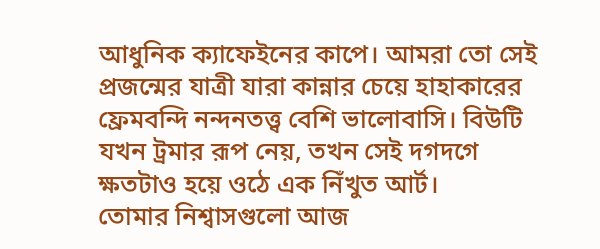আধুনিক ক্যাফেইনের কাপে। আমরা তো সেই প্রজন্মের যাত্রী যারা কান্নার চেয়ে হাহাকারের ফ্রেমবন্দি নন্দনতত্ত্ব বেশি ভালোবাসি। বিউটি যখন ট্রমার রূপ নেয়, তখন সেই দগদগে ক্ষতটাও হয়ে ওঠে এক নিঁখুত আর্ট।
তোমার নিশ্বাসগুলো আজ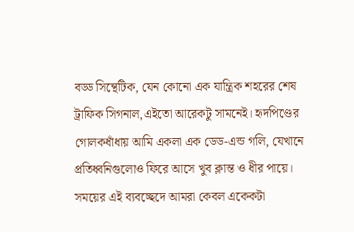বড্ড সিন্থেটিক, যেন কোনো এক যান্ত্রিক শহরের শেষ ট্রাফিক সিগনাল,এইতো আরেকটু সামনেই। হৃদপিণ্ডের গোলকধাঁধায় আমি একলা এক ডেড-এন্ড গলি, যেখানে প্রতিধ্বনিগুলোও ফিরে আসে খুব ক্লান্ত ও ধীর পায়ে। সময়ের এই ব্যবচ্ছেদে আমরা কেবল একেকটা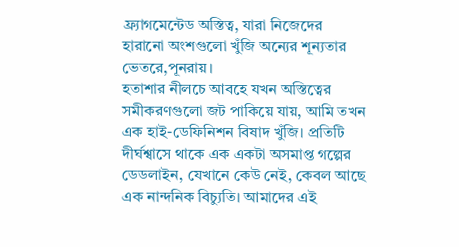ফ্র্যাগমেন্টেড অস্তিত্ব, যারা নিজেদের হারানো অংশগুলো খুঁজি অন্যের শূন্যতার ভেতরে,পূনরায়।
হতাশার নীলচে আবহে যখন অস্তিত্বের সমীকরণগুলো জট পাকিয়ে যায়, আমি তখন এক হাই-ডেফিনিশন বিষাদ খুঁজি। প্রতিটি দীর্ঘশ্বাসে থাকে এক একটা অসমাপ্ত গল্পের ডেডলাইন, যেখানে কেউ নেই, কেবল আছে এক নান্দনিক বিচ্যুতি। আমাদের এই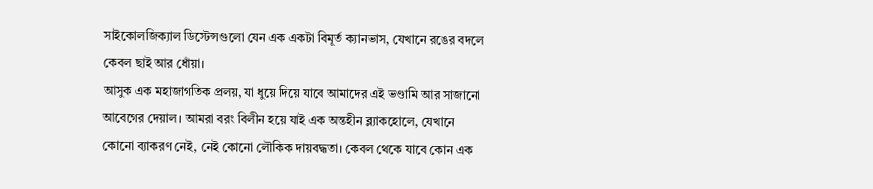সাইকোলজিক্যাল ডিস্টেন্সগুলো যেন এক একটা বিমূর্ত ক্যানভাস, যেখানে রঙের বদলে কেবল ছাই আর ধোঁয়া।
আসুক এক মহাজাগতিক প্রলয়, যা ধুয়ে দিয়ে যাবে আমাদের এই ভণ্ডামি আর সাজানো আবেগের দেয়াল। আমরা বরং বিলীন হয়ে যাই এক অন্তহীন ব্ল্যাকহোলে, যেখানে কোনো ব্যাকরণ নেই, নেই কোনো লৌকিক দায়বদ্ধতা। কেবল থেকে যাবে কোন এক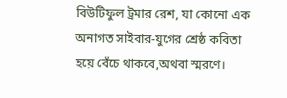বিউটিফুল ট্রমার রেশ, যা কোনো এক অনাগত সাইবার-যুগের শ্রেষ্ঠ কবিতা হয়ে বেঁচে থাকবে,অথবা স্মরণে।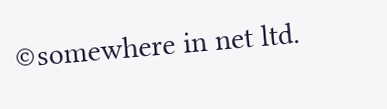©somewhere in net ltd.